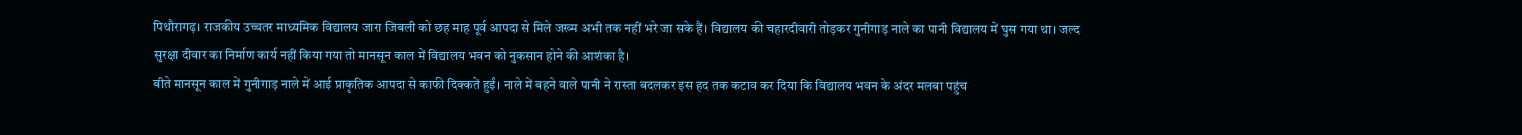पिथौरागढ़। राजकीय उच्चतर माध्यमिक विद्यालय जारा जिबली को छह माह पूर्व आपदा से मिले जख्म अभी तक नहीं भरे जा सके हैं। विद्यालय की चहारदीवारी तोड़कर गुनीगाड़ नाले का पानी विद्यालय में घुस गया था। जल्द सुरक्षा दीवार का निर्माण कार्य नहीं किया गया तो मानसून काल में विद्यालय भवन को नुकसान होने की आशंका है।
बीते मानसून काल में गुनीगाड़ नाले में आई प्राकृतिक आपदा से काफी दिक्कतें हुईं। नाले में बहने वाले पानी ने रास्ता बदलकर इस हद तक कटाव कर दिया कि विद्यालय भवन के अंदर मलबा पहुंच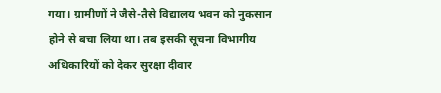गया। ग्रामीणों ने जैसे-तैसे विद्यालय भवन को नुकसान होने से बचा लिया था। तब इसकी सूचना विभागीय अधिकारियों को देकर सुरक्षा दीवार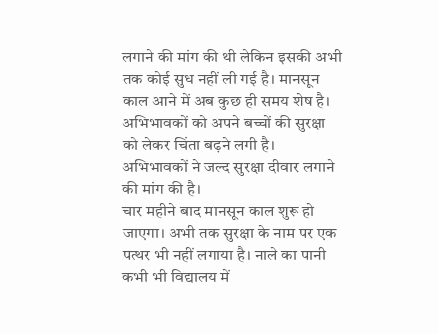लगाने की मांग की थी लेकिन इसकी अभी तक कोई सुध नहीं ली गई है। मानसून काल आने में अब कुछ ही समय शेष है। अभिभावकों को अपने बच्चों की सुरक्षा को लेकर चिंता बढ़ने लगी है। अभिभावकों ने जल्द सुरक्षा दीवार लगाने की मांग की है।
चार महीने बाद मानसून काल शुरू हो जाएगा। अभी तक सुरक्षा के नाम पर एक पत्थर भी नहीं लगाया है। नाले का पानी कभी भी विद्यालय में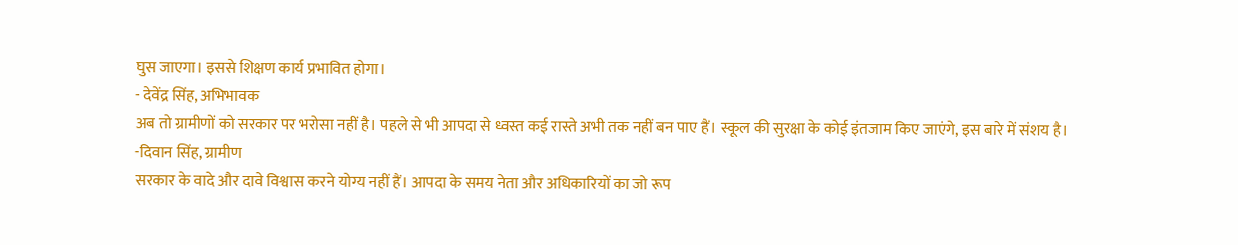घुस जाएगा। इससे शिक्षण कार्य प्रभावित होगा।
- देवेंद्र सिंह, अभिभावक
अब तो ग्रामीणों को सरकार पर भरोसा नहीं है। पहले से भी आपदा से ध्वस्त कई रास्ते अभी तक नहीं बन पाए हैं। स्कूल की सुरक्षा के कोई इंतजाम किए जाएंगे, इस बारे में संशय है।
-दिवान सिंह, ग्रामीण
सरकार के वादे और दावे विश्वास करने योग्य नहीं हैं। आपदा के समय नेता और अधिकारियों का जो रूप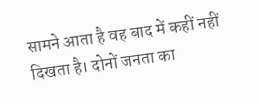सामने आता है वह बाद में कहीं नहीं दिखता है। दोनों जनता का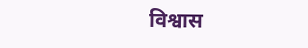विश्वास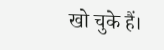खो चुके हैं।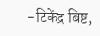-टिकेंद्र बिष्ट,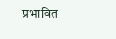प्रभावित